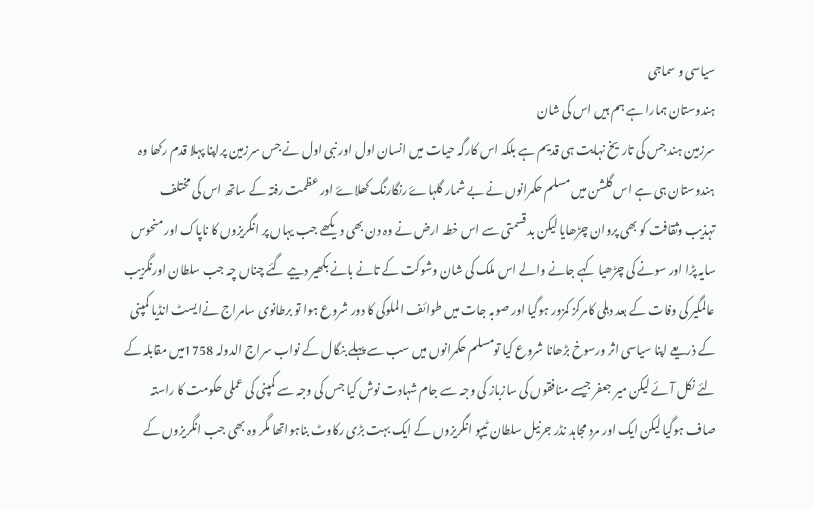سیاسی و سماجی
ہندوستان ہمارا ہے ہم ہیں اس کی شان
سرزمین ہند جس کی تاریخ نہایت ہی قدیم ہے بلکہ اس کارگہ حیات میں انسان اول اور نبی اول نے جس سرزمین پراپنا پہلا قدم رکھا وہ ہندوستان ہی ہے اس گلشن میں مسلم حکمرانوں نے بے شمار گلہاۓ رنگارنگ کھلاۓ اور عظمت رفتہ کے ساتھ اس کی مختلف تہذیب وثقافت کو بھی پروان چڑھایا لیکن بد قسمتی سے اس خطہ ارض نے وہ دن بھی دیکھے جب یہاں پر انگریزوں کا ناپاک اور منحوس سایہ پڑا اور سونے کی چڑھیا کہے جانے والے اس ملک کی شان وشوکت کے تانے بانے بکھیر دییے گئے چناں چہ جب سلطان اورنگزیب عالمگیر کی وفات کے بعد دہلی کامرکز کمزور ہوگیا اور صوبہ جات میں طوائف الملوکی کا دور شروع ہوا تو برطانوی سامراج نےایسٹ انڈیا کمپنی کے ذریعے اپنا سیاسی اثر ورسوخ بڑھانا شروع کیا تومسلم حکمرانوں میں سب سے پہلے بنگال کے نواب سراج الدولہ 1758میں مقابلہ کے لئے نکل آئے لیکن میر جعفر جیسے منافقوں کی سازباز کی وجہ سے جام شہادت نوش کیا جس کی وجہ سے کمپنی کی عملی حکومت کا راستہ صاف ہوگیا لیکن ایک اور مرد مجاہد نڈر جرنیل سلطان ٹیپو انگریزوں کے ایک بہت بڑی رکاوٹ بناہواتھا مگر وہ بھی جب انگریزوں کے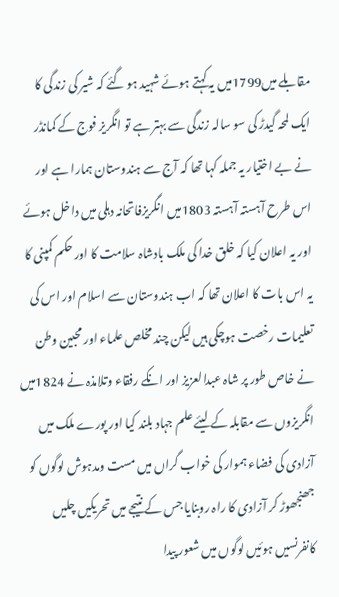مقابلے میں1799میں یہ کہتے ہوئے شہید ہو گئے کہ شیر کی زندگی کا ایک لمحہ گیدڑ کی سو سالہ زندگی سے بہتر ہے تو انگریز فوج کے کمانڈر نے بے اختیار یہ جملہ کہا تھا کہ آج سے ہندوستان ہمارا ہے اور اس طرح آہستہ آہستہ 1803میں انگریزفاتحانہ دہلی میں داخل ہوئے اور یہ اعلان کیا کہ خلق خدا کی ملک بادشاہ سلامت کا اور حکم کمپنی کا یہ اس بات کا اعلان تھا کہ اب ہندوستان سے اسلام اور اس کی تعلیمات رخصت ہوچکی ہیں لیکن چند مخلص علماء اور محبین وطن نے خاص طور پر شاہ عبدالعزیز اور انکے رفقاء وتلامذہ نے 1824میں انگریزوں سے مقابلہ کے لیئے علم جہاد بلند کیا اور پورے ملک میں آزادی کی فضاء ہموار کی خواب گراں میں مست ومدہوش لوگوں کو جھنجھوڑ کر آزادی کا راہ روبنایا جس کے نتیجے میں تحریکیں چلیں کانفرنسیں ہوئیں لوگوں میں شعور پیدا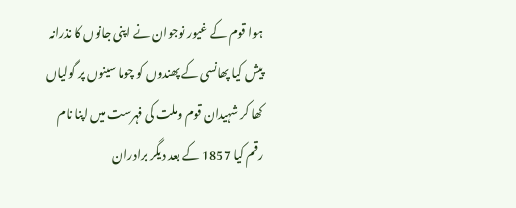ہوا قوم کے غیور نوجوان نے اپنی جانوں کا نذرانہ پیش کیا پھانسی کے پھندوں کو چوما سینوں پر گولیاں کھا کر شہیدان قوم وملت کی فہرست میں اپنا نام رقم کیا 1857 کے بعد دیگر برادران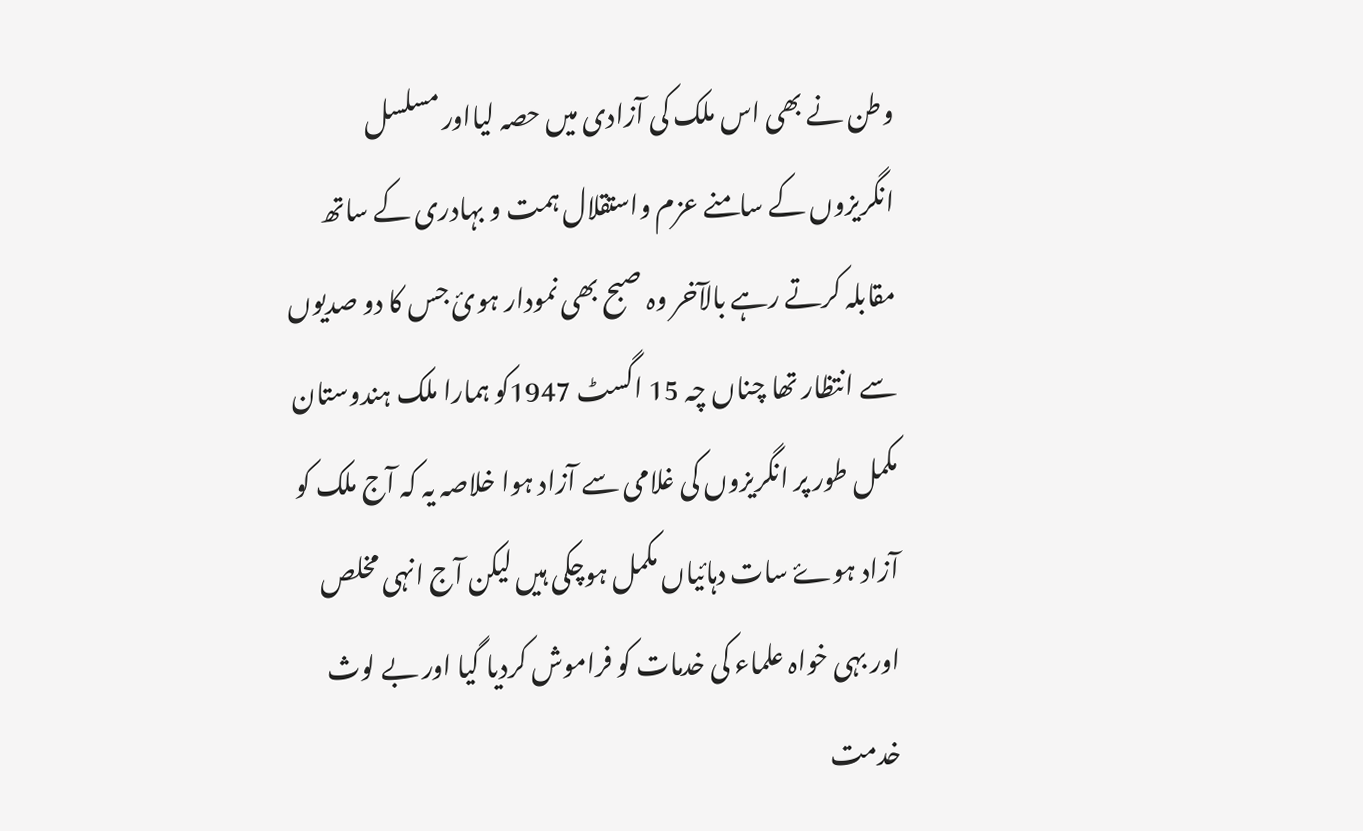وطن نے بھی اس ملک کی آزادی میں حصہ لیااور مسلسل انگریزوں کے سامنے عزم واستقلال ہمت و بہادری کے ساتھ مقابلہ کرتے رہے بالآخر وہ صبح بھی نمودار ہوئ جس کا دو صدیوں سے انتظار تھا چناں چہ 15 اگسٹ 1947کو ہمارا ملک ہندوستان مکمل طور پر انگریزوں کی غلامی سے آزاد ہوا خلاصہ یہ کہ آج ملک کو آزاد ہوۓ سات دہائیاں مکمل ہوچکی ہیں لیکن آج انہی مخلص اور بہی خواہ علماء کی خدمات کو فراموش کردیا گیا اور بے لوث خدمت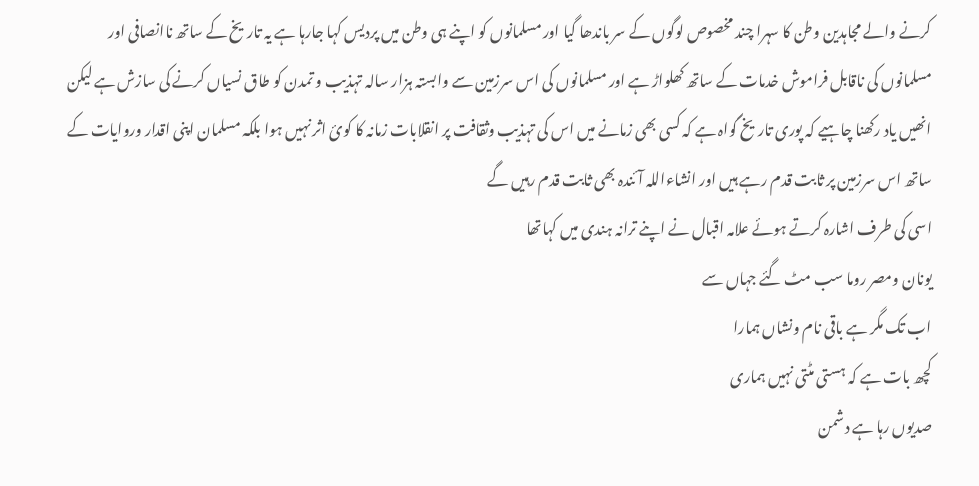کرنے والے مجاہدین وطن کا سہرا چند مخصوص لوگوں کے سر باندھا گیا اور مسلمانوں کو اپنے ہی وطن میں پردیس کہا جارہا ہے یہ تاریخ کے ساتھ ناانصافی اور مسلمانوں کی ناقابل فراموش خدمات کے ساتھ کھلواڑ ہے اور مسلمانوں کی اس سرزمین سے وابستہ ہزار سالہ تہذیب و تمدن کو طاق نسیاں کرنے کی سازش ہے لیکن انھیں یاد رکھنا چاہیے کہ پوری تاریخ گواہ ہے کہ کسی بھی زمانے میں اس کی تہذیب وثقافت پر انقلابات زمانہ کا کوئ اثر نہیں ہوا بلکہ مسلمان اپنی اقدار وروایات کے ساتھ اس سرزمین پر ثابت قدم رہے ہیں اور انشاءاللہ آئندہ بھی ثابت قدم رہیں گے
اسی کی طرف اشارہ کرتے ہوئے علامہ اقبال نے اپنے ترانہ ہندی میں کہاتھا
یونان ومصر روما سب مٹ گئے جہاں سے
اب تک مگر ہے باقی نام ونشاں ہمارا
کچھ بات ہے کہ ہستی مٹتی نہیں ہماری
صدیوں رہا ہے دشمن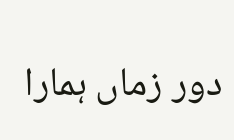دور زماں ہمارا